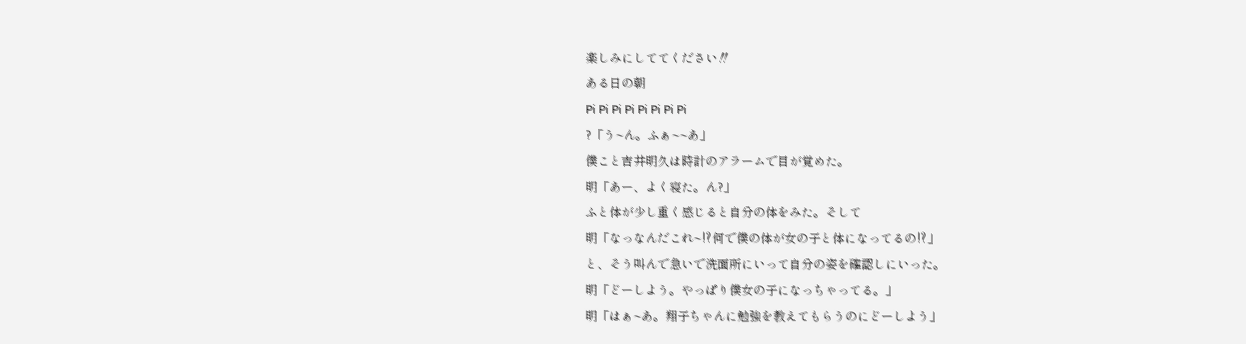楽しみにしててください‼
ある日の朝
Pi Pi Pi Pi Pi Pi Pi Pi
?「う~ん。ふぁ~~あ」
僕こと吉井明久は時計のアラームで目が覚めた。
明「あー、よく寝た。ん?」
ふと体が少し重く感じると自分の体をみた。そして
明「なっなんだこれ~⁉何で僕の体が女の子と体になってるの⁉」
と、そう叫んで急いで洗面所にいって自分の姿を確認しにいった。
明「どーしよう。やっぱり僕女の子になっちゃってる。」
明「はぁ~あ。翔子ちゃんに勉強を教えてもらうのにどーしよう」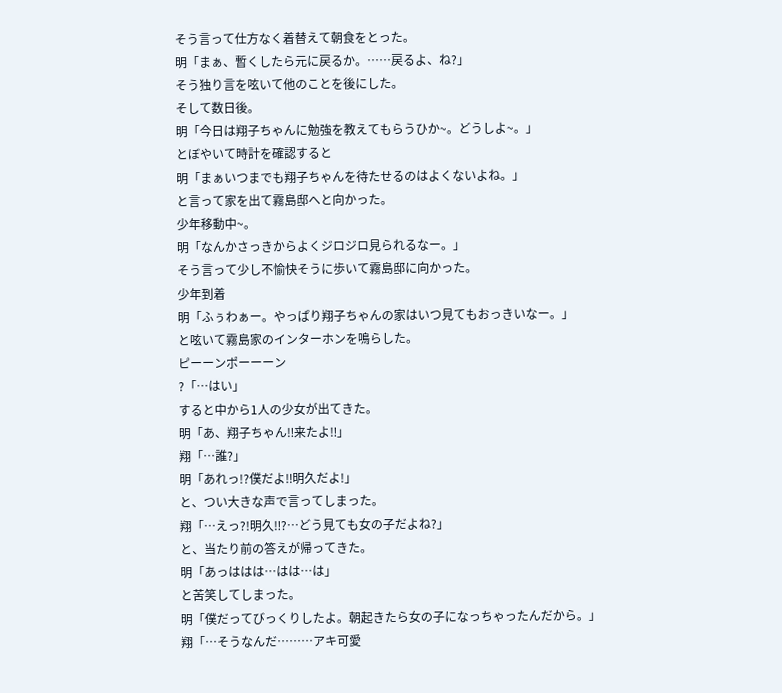そう言って仕方なく着替えて朝食をとった。
明「まぁ、暫くしたら元に戻るか。……戻るよ、ね?」
そう独り言を呟いて他のことを後にした。
そして数日後。
明「今日は翔子ちゃんに勉強を教えてもらうひか~。どうしよ~。」
とぼやいて時計を確認すると
明「まぁいつまでも翔子ちゃんを待たせるのはよくないよね。」
と言って家を出て霧島邸へと向かった。
少年移動中~。
明「なんかさっきからよくジロジロ見られるなー。」
そう言って少し不愉快そうに歩いて霧島邸に向かった。
少年到着
明「ふぅわぁー。やっぱり翔子ちゃんの家はいつ見てもおっきいなー。」
と呟いて霧島家のインターホンを鳴らした。
ピーーンポーーーン
?「…はい」
すると中から1人の少女が出てきた。
明「あ、翔子ちゃん‼来たよ‼」
翔「…誰?」
明「あれっ!?僕だよ‼明久だよ!」
と、つい大きな声で言ってしまった。
翔「…えっ?!明久‼?…どう見ても女の子だよね?」
と、当たり前の答えが帰ってきた。
明「あっははは…はは…は」
と苦笑してしまった。
明「僕だってびっくりしたよ。朝起きたら女の子になっちゃったんだから。」
翔「…そうなんだ………アキ可愛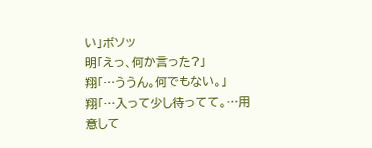い」ボソッ
明「えっ、何か言った?」
翔「…ううん。何でもない。」
翔「…入って少し待ってて。…用意して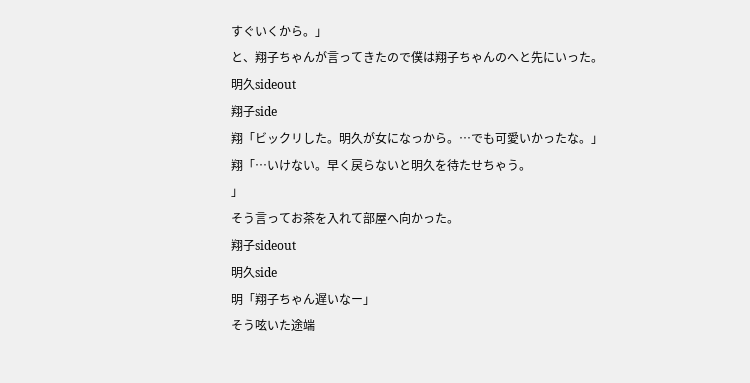すぐいくから。」
と、翔子ちゃんが言ってきたので僕は翔子ちゃんのへと先にいった。
明久sideout
翔子side
翔「ビックリした。明久が女になっから。…でも可愛いかったな。」
翔「…いけない。早く戻らないと明久を待たせちゃう。
」
そう言ってお茶を入れて部屋へ向かった。
翔子sideout
明久side
明「翔子ちゃん遅いなー」
そう呟いた途端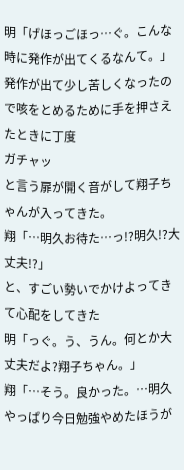明「げほっごほっ…ぐ。こんな時に発作が出てくるなんて。」
発作が出て少し苦しくなったので咳をとめるために手を押さえたときに丁度
ガチャッ
と言う扉が開く音がして翔子ちゃんが入ってきた。
翔「…明久お待た…っ!?明久!?大丈夫!?」
と、すごい勢いでかけよってきて心配をしてきた
明「っぐ。う、うん。何とか大丈夫だよ?翔子ちゃん。」
翔「…そう。良かった。…明久やっぱり今日勉強やめたほうが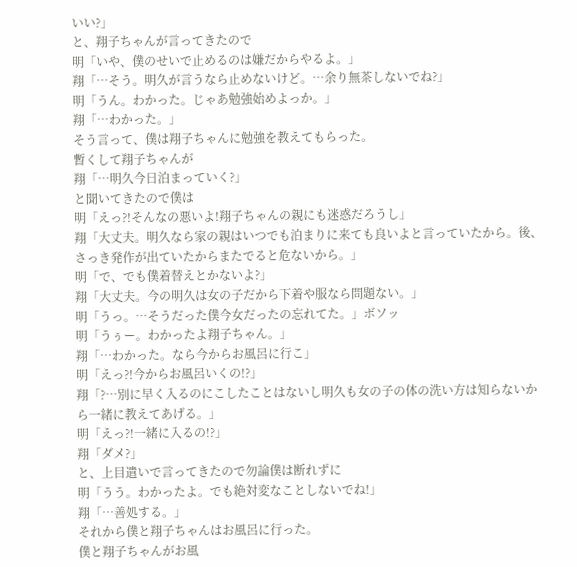いい?」
と、翔子ちゃんが言ってきたので
明「いや、僕のせいで止めるのは嫌だからやるよ。」
翔「…そう。明久が言うなら止めないけど。…余り無茶しないでね?」
明「うん。わかった。じゃあ勉強始めよっか。」
翔「…わかった。」
そう言って、僕は翔子ちゃんに勉強を教えてもらった。
暫くして翔子ちゃんが
翔「…明久今日泊まっていく?」
と聞いてきたので僕は
明「えっ?!そんなの悪いよ!翔子ちゃんの親にも迷惑だろうし」
翔「大丈夫。明久なら家の親はいつでも泊まりに来ても良いよと言っていたから。後、さっき発作が出ていたからまたでると危ないから。」
明「で、でも僕着替えとかないよ?」
翔「大丈夫。今の明久は女の子だから下着や服なら問題ない。」
明「うっ。…そうだった僕今女だったの忘れてた。」ボソッ
明「うぅー。わかったよ翔子ちゃん。」
翔「…わかった。なら今からお風呂に行こ」
明「えっ?!今からお風呂いくの!?」
翔「?…別に早く入るのにこしたことはないし明久も女の子の体の洗い方は知らないから一緒に教えてあげる。」
明「えっ?!一緒に入るの!?」
翔「ダメ?」
と、上目遣いで言ってきたので勿論僕は断れずに
明「うう。わかったよ。でも絶対変なことしないでね!」
翔「…善処する。」
それから僕と翔子ちゃんはお風呂に行った。
僕と翔子ちゃんがお風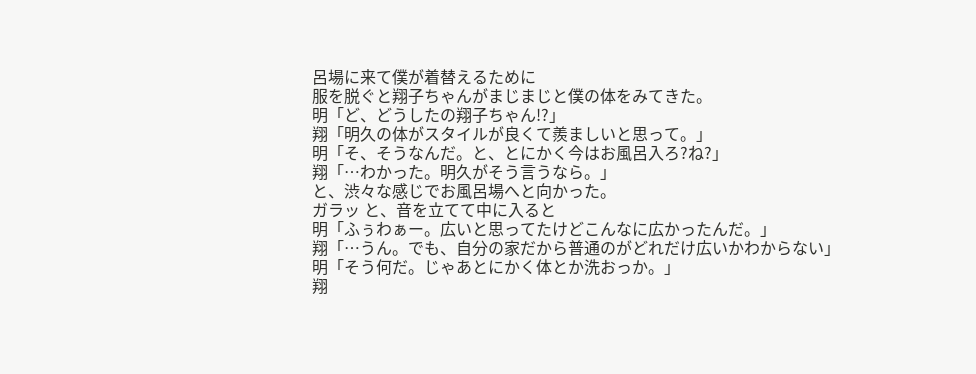呂場に来て僕が着替えるために
服を脱ぐと翔子ちゃんがまじまじと僕の体をみてきた。
明「ど、どうしたの翔子ちゃん!?」
翔「明久の体がスタイルが良くて羨ましいと思って。」
明「そ、そうなんだ。と、とにかく今はお風呂入ろ?ね?」
翔「…わかった。明久がそう言うなら。」
と、渋々な感じでお風呂場へと向かった。
ガラッ と、音を立てて中に入ると
明「ふぅわぁー。広いと思ってたけどこんなに広かったんだ。」
翔「…うん。でも、自分の家だから普通のがどれだけ広いかわからない」
明「そう何だ。じゃあとにかく体とか洗おっか。」
翔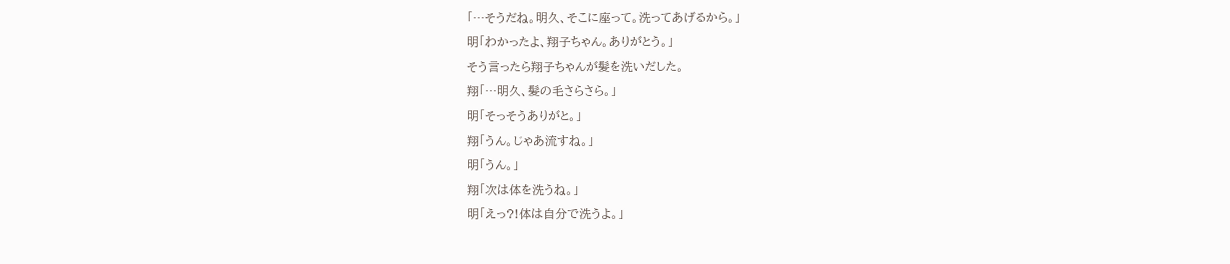「…そうだね。明久、そこに座って。洗ってあげるから。」
明「わかったよ、翔子ちゃん。ありがとう。」
そう言ったら翔子ちゃんが髪を洗いだした。
翔「…明久、髪の毛さらさら。」
明「そっそうありがと。」
翔「うん。じゃあ流すね。」
明「うん。」
翔「次は体を洗うね。」
明「えっ?!体は自分で洗うよ。」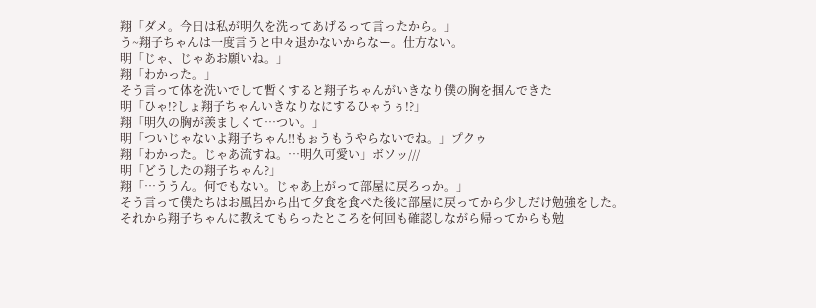翔「ダメ。今日は私が明久を洗ってあげるって言ったから。」
う~翔子ちゃんは一度言うと中々退かないからなー。仕方ない。
明「じゃ、じゃあお願いね。」
翔「わかった。」
そう言って体を洗いでして暫くすると翔子ちゃんがいきなり僕の胸を掴んできた
明「ひゃ!?しょ翔子ちゃんいきなりなにするひゃうぅ!?」
翔「明久の胸が羨ましくて…つい。」
明「ついじゃないよ翔子ちゃん‼もぉうもうやらないでね。」プクゥ
翔「わかった。じゃあ流すね。…明久可愛い」ボソッ///
明「どうしたの翔子ちゃん?」
翔「…ううん。何でもない。じゃあ上がって部屋に戻ろっか。」
そう言って僕たちはお風呂から出て夕食を食べた後に部屋に戻ってから少しだけ勉強をした。
それから翔子ちゃんに教えてもらったところを何回も確認しながら帰ってからも勉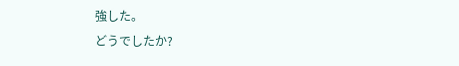強した。
どうでしたか?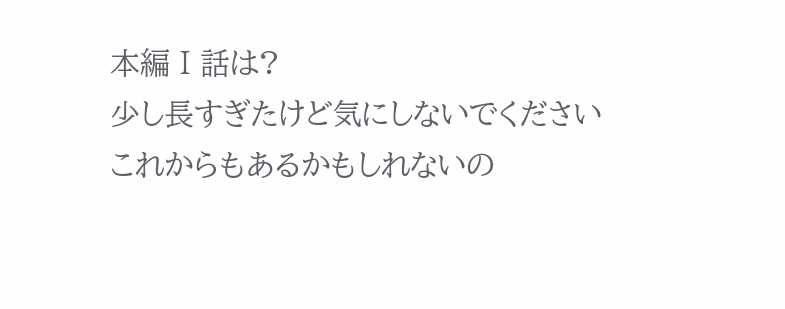本編Ⅰ話は?
少し長すぎたけど気にしないでください
これからもあるかもしれないの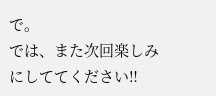で。
では、また次回楽しみにしててください‼